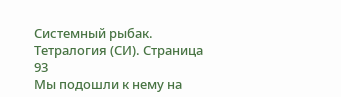Системный рыбак. Тетралогия (СИ). Страница 93
Мы подошли к нему на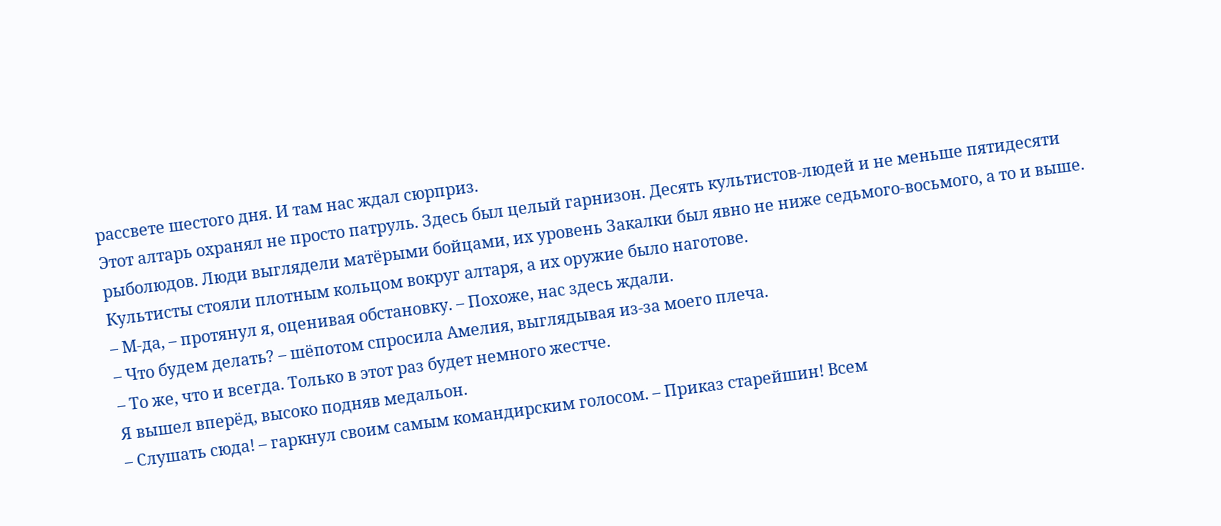рассвете шестого дня. И там нас ждал сюрприз.
Этот алтарь охранял не просто патруль. Здесь был целый гарнизон. Десять культистов‑людей и не меньше пятидесяти рыболюдов. Люди выглядели матёрыми бойцами, их уровень Закалки был явно не ниже седьмого‑восьмого, а то и выше. Культисты стояли плотным кольцом вокруг алтаря, а их оружие было наготове.
– М‑да, – протянул я, оценивая обстановку. – Похоже, нас здесь ждали.
– Что будем делать? – шёпотом спросила Амелия, выглядывая из‑за моего плеча.
– То же, что и всегда. Только в этот раз будет немного жестче.
Я вышел вперёд, высоко подняв медальон.
– Слушать сюда! – гаркнул своим самым командирским голосом. – Приказ старейшин! Всем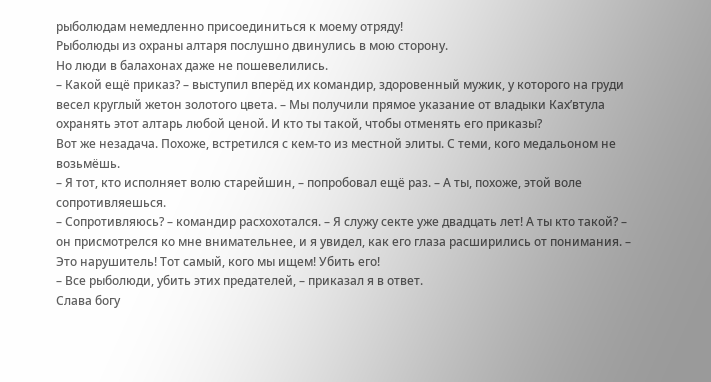рыболюдам немедленно присоединиться к моему отряду!
Рыболюды из охраны алтаря послушно двинулись в мою сторону.
Но люди в балахонах даже не пошевелились.
– Какой ещё приказ? – выступил вперёд их командир, здоровенный мужик, у которого на груди весел круглый жетон золотого цвета. – Мы получили прямое указание от владыки Ках’втула охранять этот алтарь любой ценой. И кто ты такой, чтобы отменять его приказы?
Вот же незадача. Похоже, встретился с кем‑то из местной элиты. С теми, кого медальоном не возьмёшь.
– Я тот, кто исполняет волю старейшин, – попробовал ещё раз. – А ты, похоже, этой воле сопротивляешься.
– Сопротивляюсь? – командир расхохотался. – Я служу секте уже двадцать лет! А ты кто такой? – он присмотрелся ко мне внимательнее, и я увидел, как его глаза расширились от понимания. – Это нарушитель! Тот самый, кого мы ищем! Убить его!
– Все рыболюди, убить этих предателей, – приказал я в ответ.
Слава богу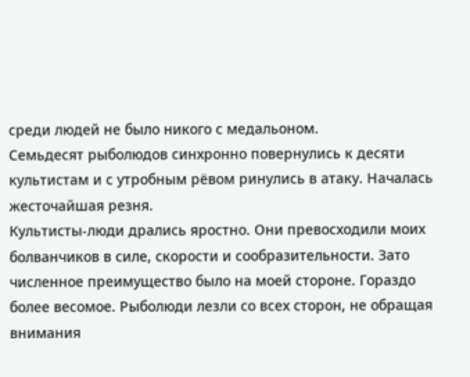среди людей не было никого с медальоном.
Семьдесят рыболюдов синхронно повернулись к десяти культистам и с утробным рёвом ринулись в атаку. Началась жесточайшая резня.
Культисты‑люди дрались яростно. Они превосходили моих болванчиков в силе, скорости и сообразительности. Зато численное преимущество было на моей стороне. Гораздо более весомое. Рыболюди лезли со всех сторон, не обращая внимания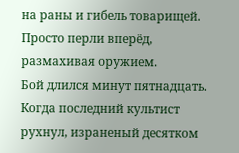на раны и гибель товарищей. Просто перли вперёд, размахивая оружием.
Бой длился минут пятнадцать. Когда последний культист рухнул, израненый десятком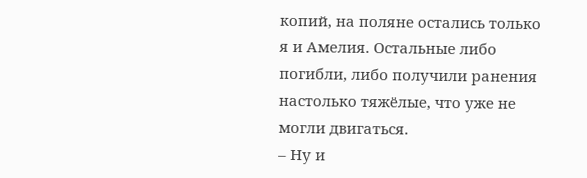копий, на поляне остались только я и Амелия. Остальные либо погибли, либо получили ранения настолько тяжёлые, что уже не могли двигаться.
– Ну и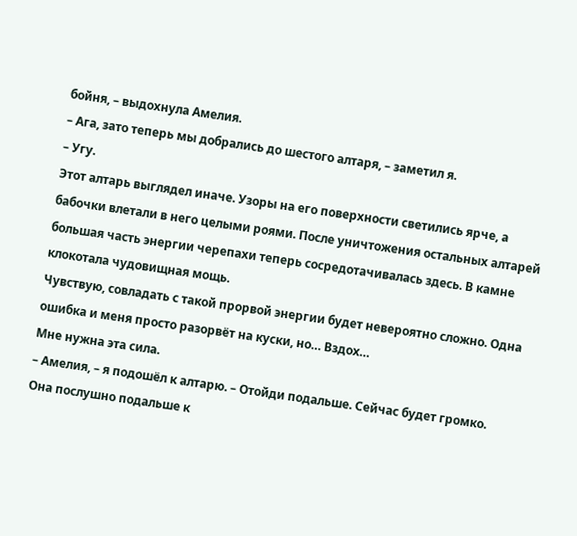бойня, – выдохнула Амелия.
– Ага, зато теперь мы добрались до шестого алтаря, – заметил я.
– Угу.
Этот алтарь выглядел иначе. Узоры на его поверхности светились ярче, а бабочки влетали в него целыми роями. После уничтожения остальных алтарей большая часть энергии черепахи теперь сосредотачивалась здесь. В камне клокотала чудовищная мощь.
Чувствую, совладать с такой прорвой энергии будет невероятно сложно. Одна ошибка и меня просто разорвёт на куски, но… Вздох…
Мне нужна эта сила.
– Амелия, – я подошёл к алтарю. – Отойди подальше. Сейчас будет громко.
Она послушно подальше к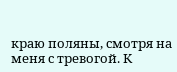краю поляны, смотря на меня с тревогой. К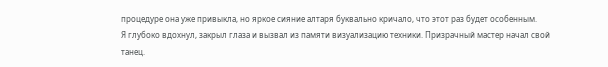процедуре она уже привыкла, но яркое сияние алтаря буквально кричало, что этот раз будет особенным.
Я глубоко вдохнул, закрыл глаза и вызвал из памяти визуализацию техники. Призрачный мастер начал свой танец.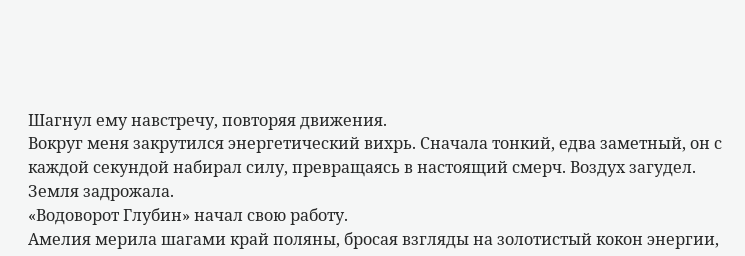Шагнул ему навстречу, повторяя движения.
Вокруг меня закрутился энергетический вихрь. Сначала тонкий, едва заметный, он с каждой секундой набирал силу, превращаясь в настоящий смерч. Воздух загудел. Земля задрожала.
«Водоворот Глубин» начал свою работу.
Амелия мерила шагами край поляны, бросая взгляды на золотистый кокон энергии,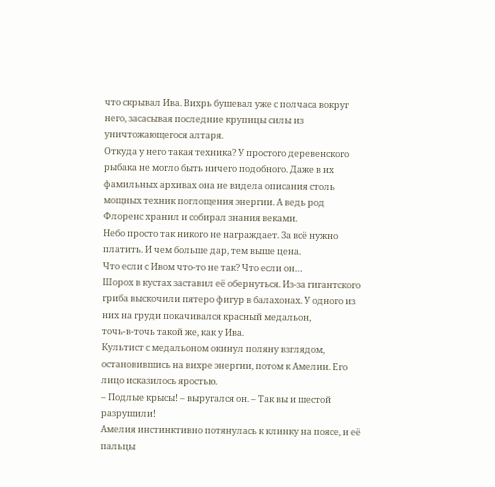что скрывал Ива. Вихрь бушевал уже с полчаса вокруг него, засасывая последние крупицы силы из уничтожающегося алтаря.
Откуда у него такая техника? У простого деревенского рыбака не могло быть ничего подобного. Даже в их фамильных архивах она не видела описания столь мощных техник поглощения энергии. А ведь род Флоренс хранил и собирал знания веками.
Небо просто так никого не награждает. За всё нужно платить. И чем больше дар, тем выше цена.
Что если с Ивом что‑то не так? Что если он…
Шорох в кустах заставил её обернуться. Из‑за гигантского гриба выскочили пятеро фигур в балахонах. У одного из них на груди покачивался красный медальон, точь‑в‑точь такой же, как у Ива.
Культист с медальоном окинул поляну взглядом, остановившись на вихре энергии, потом к Амелии. Его лицо исказилось яростью.
– Подлые крысы! – выругался он. – Так вы и шестой разрушили!
Амелия инстинктивно потянулась к клинку на поясе, и её пальцы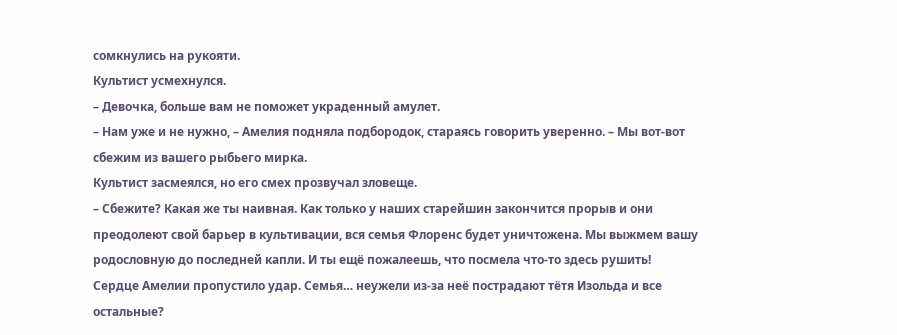сомкнулись на рукояти.
Культист усмехнулся.
– Девочка, больше вам не поможет украденный амулет.
– Нам уже и не нужно, – Амелия подняла подбородок, стараясь говорить уверенно. – Мы вот‑вот сбежим из вашего рыбьего мирка.
Культист засмеялся, но его смех прозвучал зловеще.
– Сбежите? Какая же ты наивная. Как только у наших старейшин закончится прорыв и они преодолеют свой барьер в культивации, вся семья Флоренс будет уничтожена. Мы выжмем вашу родословную до последней капли. И ты ещё пожалеешь, что посмела что‑то здесь рушить!
Сердце Амелии пропустило удар. Семья… неужели из‑за неё пострадают тётя Изольда и все остальные?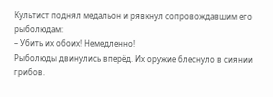Культист поднял медальон и рявкнул сопровождавшим его рыболюдам:
– Убить их обоих! Немедленно!
Рыболюды двинулись вперёд. Их оружие блеснуло в сиянии грибов.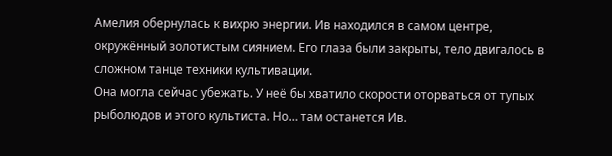Амелия обернулась к вихрю энергии. Ив находился в самом центре, окружённый золотистым сиянием. Его глаза были закрыты, тело двигалось в сложном танце техники культивации.
Она могла сейчас убежать. У неё бы хватило скорости оторваться от тупых рыболюдов и этого культиста. Но… там останется Ив.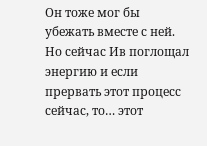Он тоже мог бы убежать вместе с ней. Но сейчас Ив поглощал энергию и если прервать этот процесс сейчас, то… этот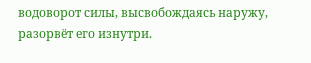водоворот силы, высвобождаясь наружу, разорвёт его изнутри.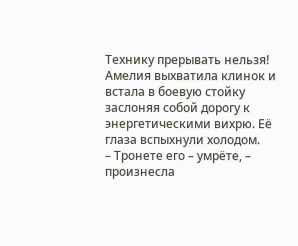Технику прерывать нельзя!
Амелия выхватила клинок и встала в боевую стойку заслоняя собой дорогу к энергетическими вихрю. Её глаза вспыхнули холодом.
– Тронете его – умрёте, – произнесла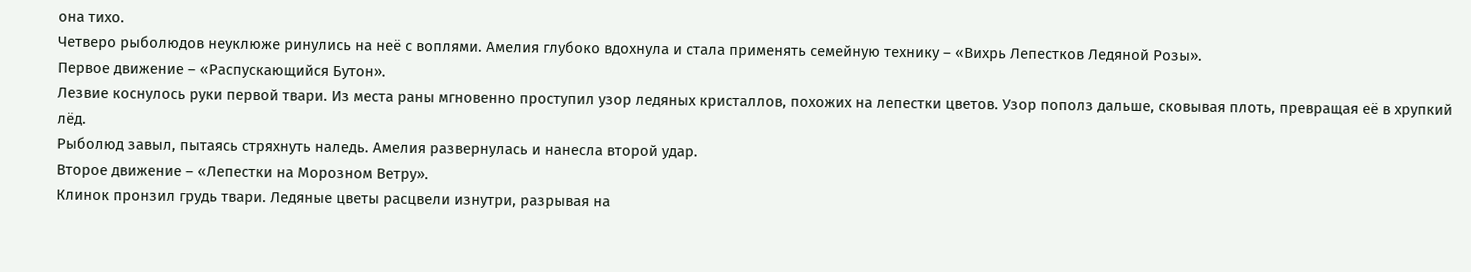она тихо.
Четверо рыболюдов неуклюже ринулись на неё с воплями. Амелия глубоко вдохнула и стала применять семейную технику – «Вихрь Лепестков Ледяной Розы».
Первое движение – «Распускающийся Бутон».
Лезвие коснулось руки первой твари. Из места раны мгновенно проступил узор ледяных кристаллов, похожих на лепестки цветов. Узор пополз дальше, сковывая плоть, превращая её в хрупкий лёд.
Рыболюд завыл, пытаясь стряхнуть наледь. Амелия развернулась и нанесла второй удар.
Второе движение – «Лепестки на Морозном Ветру».
Клинок пронзил грудь твари. Ледяные цветы расцвели изнутри, разрывая на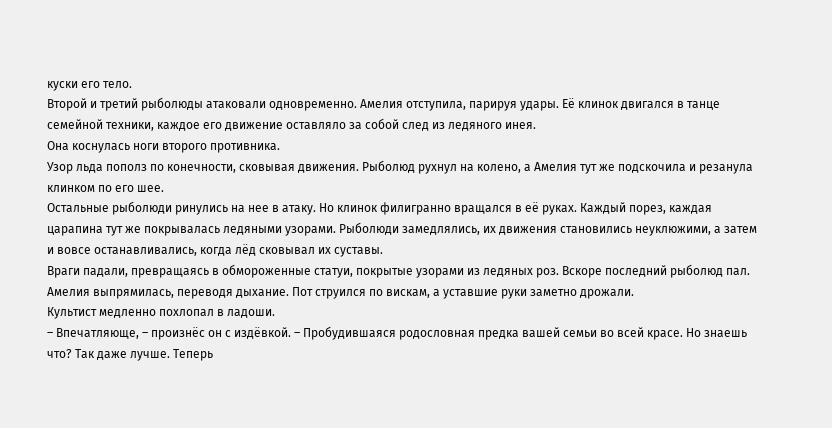куски его тело.
Второй и третий рыболюды атаковали одновременно. Амелия отступила, парируя удары. Её клинок двигался в танце семейной техники, каждое его движение оставляло за собой след из ледяного инея.
Она коснулась ноги второго противника.
Узор льда пополз по конечности, сковывая движения. Рыболюд рухнул на колено, а Амелия тут же подскочила и резанула клинком по его шее.
Остальные рыболюди ринулись на нее в атаку. Но клинок филигранно вращался в её руках. Каждый порез, каждая царапина тут же покрывалась ледяными узорами. Рыболюди замедлялись, их движения становились неуклюжими, а затем и вовсе останавливались, когда лёд сковывал их суставы.
Враги падали, превращаясь в обмороженные статуи, покрытые узорами из ледяных роз. Вскоре последний рыболюд пал.
Амелия выпрямилась, переводя дыхание. Пот струился по вискам, а уставшие руки заметно дрожали.
Культист медленно похлопал в ладоши.
– Впечатляюще, – произнёс он с издёвкой. – Пробудившаяся родословная предка вашей семьи во всей красе. Но знаешь что? Так даже лучше. Теперь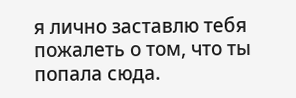я лично заставлю тебя пожалеть о том, что ты попала сюда.